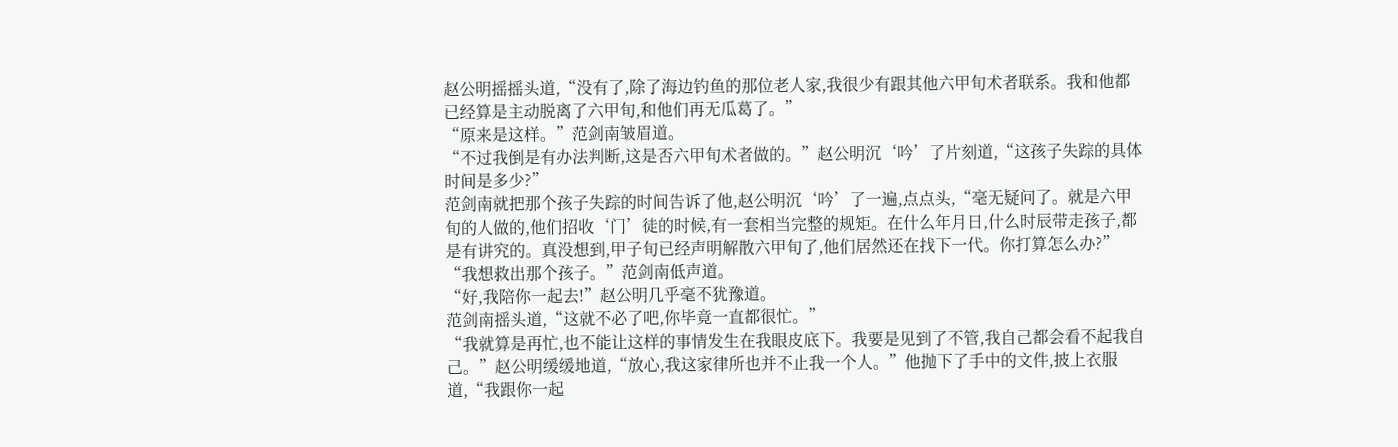赵公明摇摇头道,“没有了,除了海边钓鱼的那位老人家,我很少有跟其他六甲旬术者联系。我和他都已经算是主动脱离了六甲旬,和他们再无瓜葛了。”
“原来是这样。”范剑南皱眉道。
“不过我倒是有办法判断,这是否六甲旬术者做的。”赵公明沉‘吟’了片刻道,“这孩子失踪的具体时间是多少?”
范剑南就把那个孩子失踪的时间告诉了他,赵公明沉‘吟’了一遍,点点头,“毫无疑问了。就是六甲旬的人做的,他们招收‘门’徒的时候,有一套相当完整的规矩。在什么年月日,什么时辰带走孩子,都是有讲究的。真没想到,甲子旬已经声明解散六甲旬了,他们居然还在找下一代。你打算怎么办?”
“我想救出那个孩子。”范剑南低声道。
“好,我陪你一起去!”赵公明几乎毫不犹豫道。
范剑南摇头道,“这就不必了吧,你毕竟一直都很忙。”
“我就算是再忙,也不能让这样的事情发生在我眼皮底下。我要是见到了不管,我自己都会看不起我自己。”赵公明缓缓地道,“放心,我这家律所也并不止我一个人。”他抛下了手中的文件,披上衣服道,“我跟你一起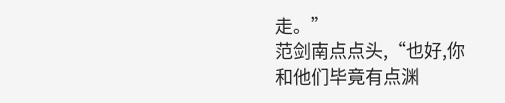走。”
范剑南点点头,“也好,你和他们毕竟有点渊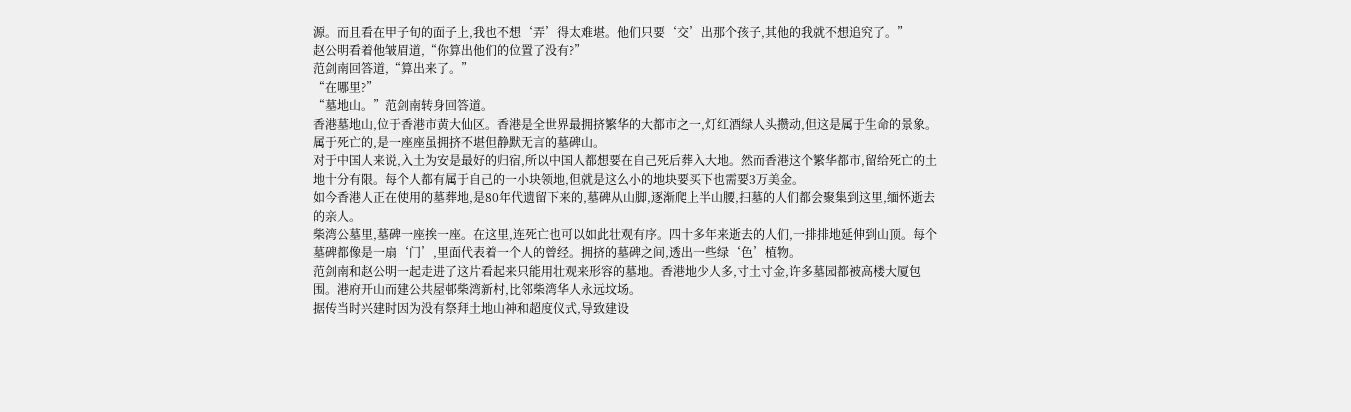源。而且看在甲子旬的面子上,我也不想‘弄’得太难堪。他们只要‘交’出那个孩子,其他的我就不想追究了。”
赵公明看着他皱眉道,“你算出他们的位置了没有?”
范剑南回答道,“算出来了。”
“在哪里?”
“墓地山。”范剑南转身回答道。
香港墓地山,位于香港市黄大仙区。香港是全世界最拥挤繁华的大都市之一,灯红酒绿人头攒动,但这是属于生命的景象。属于死亡的,是一座座虽拥挤不堪但静默无言的墓碑山。
对于中国人来说,入土为安是最好的归宿,所以中国人都想要在自己死后葬入大地。然而香港这个繁华都市,留给死亡的土地十分有限。每个人都有属于自己的一小块领地,但就是这么小的地块要买下也需要3万美金。
如今香港人正在使用的墓葬地,是80年代遗留下来的,墓碑从山脚,逐渐爬上半山腰,扫墓的人们都会聚集到这里,缅怀逝去的亲人。
柴湾公墓里,墓碑一座挨一座。在这里,连死亡也可以如此壮观有序。四十多年来逝去的人们,一排排地延伸到山顶。每个墓碑都像是一扇‘门’,里面代表着一个人的曾经。拥挤的墓碑之间,透出一些绿‘色’植物。
范剑南和赵公明一起走进了这片看起来只能用壮观来形容的墓地。香港地少人多,寸土寸金,许多墓园都被高楼大厦包围。港府开山而建公共屋邨柴湾新村,比邻柴湾华人永远坟场。
据传当时兴建时因为没有祭拜土地山神和超度仪式,导致建设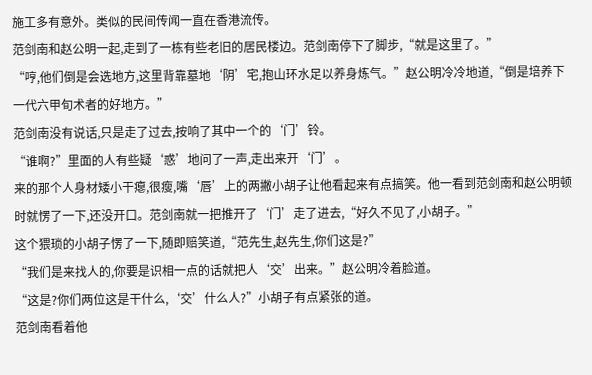施工多有意外。类似的民间传闻一直在香港流传。
范剑南和赵公明一起,走到了一栋有些老旧的居民楼边。范剑南停下了脚步,“就是这里了。”
“哼,他们倒是会选地方,这里背靠墓地‘阴’宅,抱山环水足以养身炼气。”赵公明冷冷地道,“倒是培养下一代六甲旬术者的好地方。”
范剑南没有说话,只是走了过去,按响了其中一个的‘门’铃。
“谁啊?”里面的人有些疑‘惑’地问了一声,走出来开‘门’。
来的那个人身材矮小干瘪,很瘦,嘴‘唇’上的两撇小胡子让他看起来有点搞笑。他一看到范剑南和赵公明顿时就愣了一下,还没开口。范剑南就一把推开了‘门’走了进去,“好久不见了,小胡子。”
这个猥琐的小胡子愣了一下,随即赔笑道,“范先生,赵先生,你们这是?”
“我们是来找人的,你要是识相一点的话就把人‘交’出来。”赵公明冷着脸道。
“这是?你们两位这是干什么,‘交’什么人?”小胡子有点紧张的道。
范剑南看着他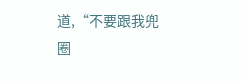道,“不要跟我兜圈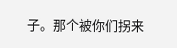子。那个被你们拐来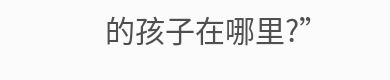的孩子在哪里?”